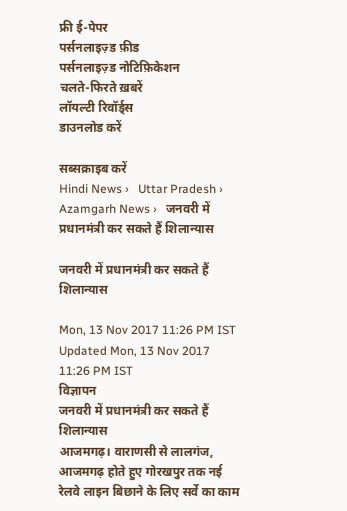फ्री ई-पेपर
पर्सनलाइज़्ड फ़ीड
पर्सनलाइज़्ड नोटिफ़िकेशन
चलते-फिरते ख़बरें
लॉयल्टी रिवॉर्ड्स
डाउनलोड करें

सब्सक्राइब करें
Hindi News ›   Uttar Pradesh ›   Azamgarh News ›   जनवरी में प्रधानमंत्री कर सकते हैं शिलान्यास

जनवरी में प्रधानमंत्री कर सकते हैं शिलान्यास

Mon, 13 Nov 2017 11:26 PM IST
Updated Mon, 13 Nov 2017 11:26 PM IST
विज्ञापन
जनवरी में प्रधानमंत्री कर सकते हैं शिलान्यास
आजमगढ़। वाराणसी से लालगंज, आजमगढ़ होते हुए गोरखपुर तक नई रेलवे लाइन बिछाने के लिए सर्वे का काम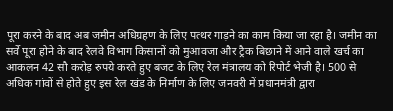पूरा करने के बाद अब जमीन अधिग्रहण के लिए पत्थर गाड़ने का काम किया जा रहा है। जमीन का सर्वे पूरा होने के बाद रेलवे विभाग किसानों को मुआवजा और ट्रैक बिछाने में आने वाले खर्च का आकलन 42 सौ करोड़ रुपये करते हुए बजट के लिए रेल मंत्रालय को रिपोर्ट भेजी है। 500 से अधिक गांवों से होते हुए इस रेल खंड के निर्माण के लिए जनवरी में प्रधानमंत्री द्वारा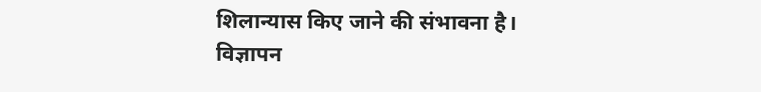शिलान्यास किए जाने की संभावना है।
विज्ञापन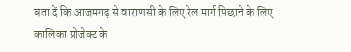बता दें कि आजमगढ़ से वाराणसी के लिए रेल मार्ग पिछाने के लिए कालिका प्रोजेक्ट के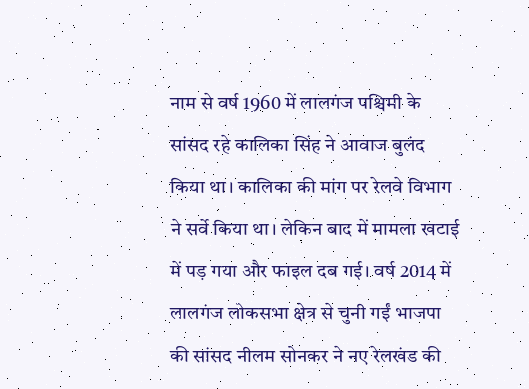नाम से वर्ष 1960 में लालगंज पश्चिमी के सांसद रहे कालिका सिंह ने आवाज बुलंद किया था। कालिका की मांग पर रेलवे विभाग ने सर्वे किया था। लेकिन बाद में मामला खटाई में पड़ गया और फाइल दब गई। वर्ष 2014 में लालगंज लोकसभा क्षेत्र से चुनी गईं भाजपा की सांसद नीलम सोनकर ने नए रेलखंड की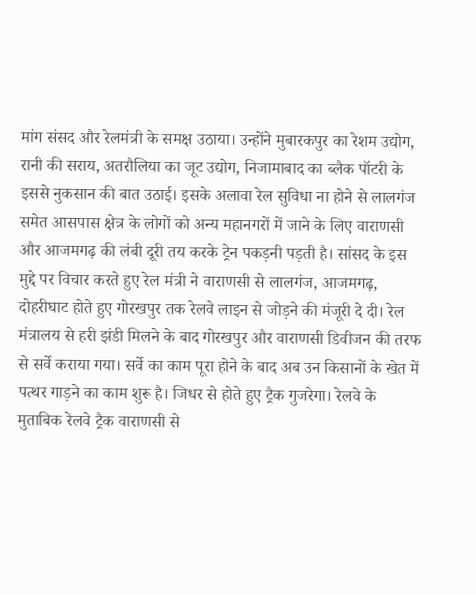मांग संसद और रेलमंत्री के समक्ष उठाया। उन्होंने मुबारकपुर का रेशम उद्योग, रानी की सराय, अतरौलिया का जूट उद्योग, निजामाबाद का ब्लैक पॉटरी के इससे नुकसान की बात उठाई। इसके अलावा रेल सुविधा ना होने से लालगंज समेत आसपास क्षेत्र के लोगों को अन्य महानगरों में जाने के लिए वाराणसी और आजमगढ़ की लंबी दूरी तय करके ट्रेन पकड़नी पड़ती है। सांसद के इस मुद्दे पर विचार करते हुए रेल मंत्री ने वाराणसी से लालगंज, आजमगढ़, दोहरीघाट होते हुए गोरखपुर तक रेलवे लाइन से जोड़ने की मंजूरी दे दी। रेल मंत्रालय से हरी झंडी मिलने के बाद गोरखपुर और वाराणसी डिवीजन की तरफ से सर्वे कराया गया। सर्वे का काम पूरा होने के बाद अब उन किसानों के खेत में पत्थर गाड़ने का काम शुरू है। जिधर से होते हुए ट्रैक गुजरेगा। रेलवे के मुताबिक रेलवे ट्रैक वाराणसी से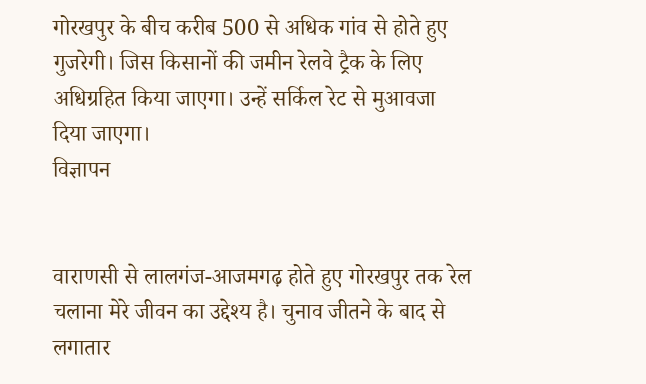गोरखपुर के बीच करीब 500 से अधिक गांव से होते हुए गुजरेगी। जिस किसानों की जमीन रेलवे ट्रैक के लिए अधिग्रहित किया जाएगा। उन्हें सर्किल रेट से मुआवजा दिया जाएगा।
विज्ञापन


वाराणसी से लालगंज-आजमगढ़ होते हुए गोरखपुर तक रेल चलाना मेरे जीवन का उद्देश्य है। चुनाव जीतने के बाद से लगातार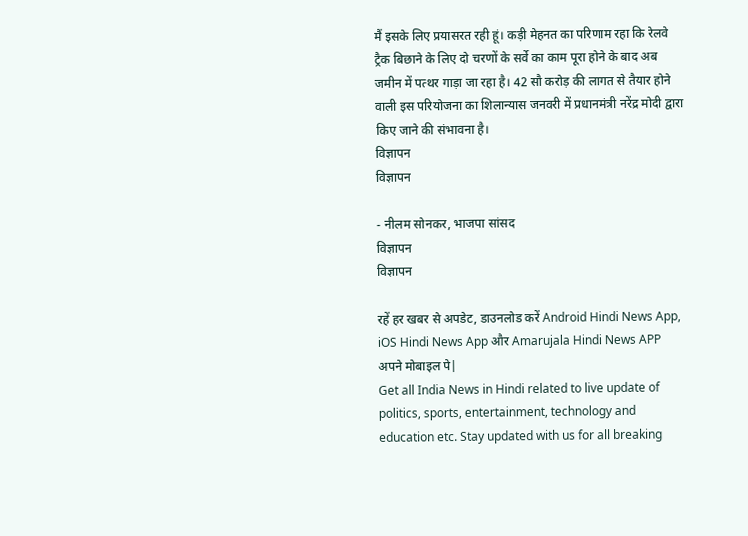मैं इसके लिए प्रयासरत रही हूं। कड़ी मेहनत का परिणाम रहा कि रेलवे ट्रैक बिछाने के लिए दो चरणों के सर्वे का काम पूरा होने के बाद अब जमीन में पत्थर गाड़ा जा रहा है। 42 सौ करोड़ की लागत से तैयार होने वाली इस परियोजना का शिलान्यास जनवरी में प्रधानमंत्री नरेंद्र मोदी द्वारा किए जाने की संभावना है।
विज्ञापन
विज्ञापन

- नीलम सोनकर, भाजपा सांसद
विज्ञापन
विज्ञापन

रहें हर खबर से अपडेट, डाउनलोड करें Android Hindi News App, iOS Hindi News App और Amarujala Hindi News APP अपने मोबाइल पे|
Get all India News in Hindi related to live update of politics, sports, entertainment, technology and education etc. Stay updated with us for all breaking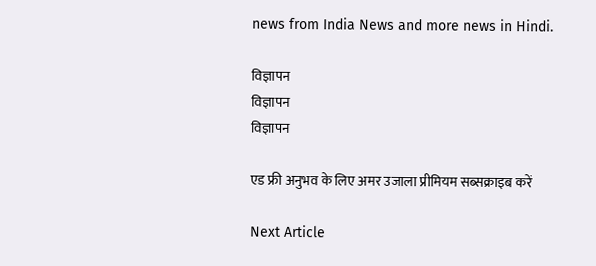news from India News and more news in Hindi.

विज्ञापन
विज्ञापन
विज्ञापन

एड फ्री अनुभव के लिए अमर उजाला प्रीमियम सब्सक्राइब करें

Next Article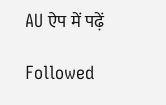AU ऐप में पढ़ें

Followed